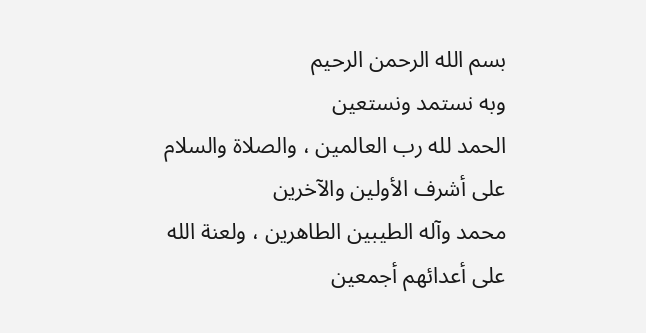بسم الله الرحمن الرحيم
وبه نستمد ونستعين
الحمد لله رب العالمين ، والصلاة والسلام على أشرف الأولين والآخرين
محمد وآله الطيبين الطاهرين ، ولعنة الله على أعدائهم أجمعين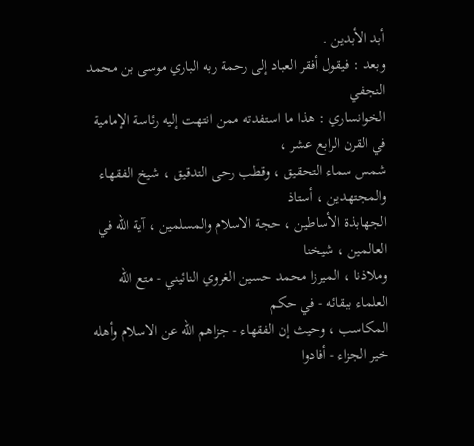أبد الأبدين .
وبعد : فيقول أفقر العباد إلى رحمة ربه الباري موسى بن محمد النجفي
الخوانساري : هذا ما استفدته ممن انتهت إليه رئاسة الإمامية في القرن الرابع عشر ،
شمس سماء التحقيق ، وقطب رحى التدقيق ، شيخ الفقهاء والمجتهدين ، أستاذ
الجهابذة الأساطين ، حجة الاسلام والمسلمين ، آية الله في العالمين ، شيخنا
وملاذنا ، الميرزا محمد حسين الغروي النائيني - متع الله العلماء ببقائه - في حكم
المكاسب ، وحيث إن الفقهاء - جزاهم الله عن الاسلام وأهله خير الجزاء - أفادوا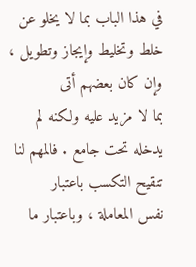في هذا الباب بما لا يخلو عن خلط وتخليط وإيجاز وتطويل ، وإن كان بعضهم أتى
بما لا مزيد عليه ولكنه لم يدخله تحت جامع . فالمهم لنا تنقيح التكسب باعتبار
نفس المعاملة ، وباعتبار ما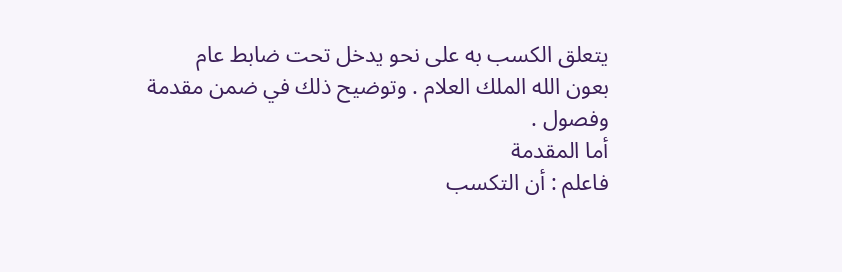يتعلق الكسب به على نحو يدخل تحت ضابط عام
بعون الله الملك العلام . وتوضيح ذلك في ضمن مقدمة وفصول .
أما المقدمة
فاعلم : أن التكسب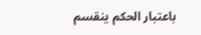باعتبار الحكم ينقسم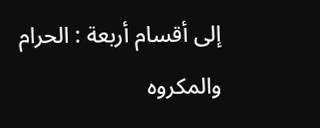إلى أقسام أربعة : الحرام والمكروه